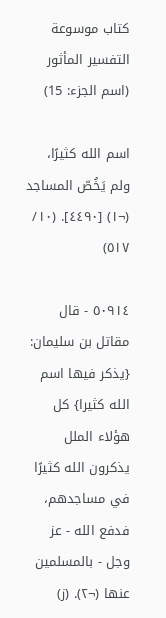كتاب موسوعة التفسير المأثور (اسم الجزء: 15)

اسم الله كثيرًا، ولم يَخُصّ المساجد (¬١) [٤٤٩٠]. (١٠/ ٥١٧)

٥٠٩١٤ - قال مقاتل بن سليمان: {يذكر فيها اسم الله كثيرا} كل هؤلاء الملل يذكرون الله كثيرًا في مساجدهم، فدفع الله - عز وجل - بالمسلمين عنها (¬٢). (ز)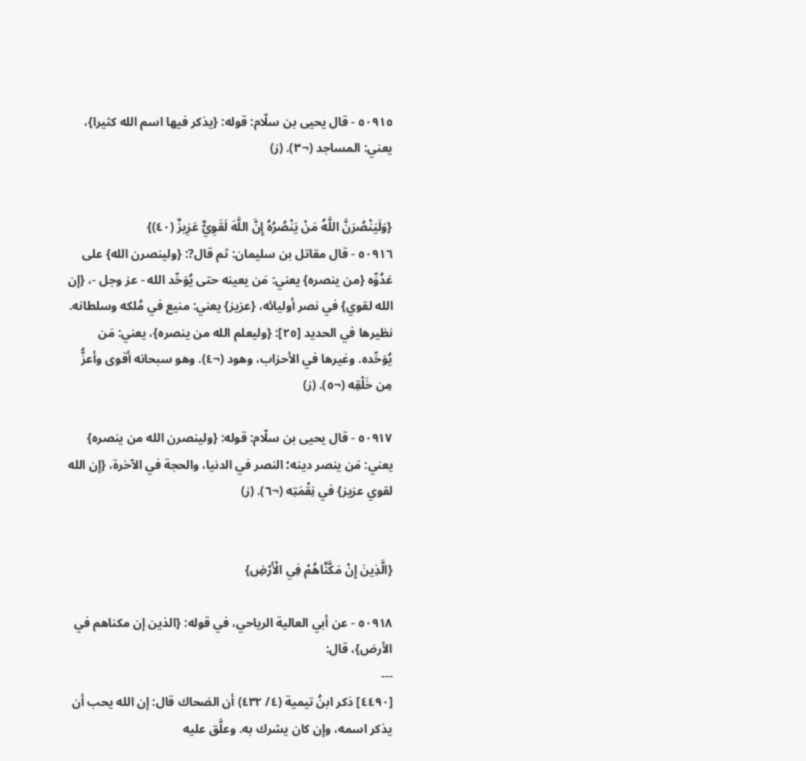٥٠٩١٥ - قال يحيى بن سلّام: قوله: {يذكر فيها اسم الله كثيرا}، يعني: المساجد (¬٣). (ز)


{وَلَيَنْصُرَنَّ اللَّهُ مَنْ يَنْصُرُهُ إِنَّ اللَّهَ لَقَوِيٌّ عَزِيزٌ (٤٠)}
٥٠٩١٦ - قال مقاتل بن سليمان: ثم قال?: {ولينصرن الله} على عَدُوِّه {من ينصره} يعني: مَن يعينه حتى يُوَحِّد الله - عز وجل -، {إن الله لقوي} في نصر أوليائه، {عزيز} يعني: منيع في مُلكه وسلطانه. نظيرها في الحديد [٢٥]: {وليعلم الله من ينصره}، يعني: مَن يُوَحِّده. وغيرها في الأحزاب، وهود (¬٤). وهو سبحانه أقوى وأعزُّ مِن خَلْقِه (¬٥). (ز)

٥٠٩١٧ - قال يحيى بن سلّام: قوله: {ولينصرن الله من ينصره} يعني: مَن ينصر دينه؛ النصر في الدنيا، والحجة في الآخرة، {إن الله لقوي عزيز} في نِقْمَتِه (¬٦). (ز)


{الَّذِينَ إِنْ مَكَّنَّاهُمْ فِي الْأَرْضِ}

٥٠٩١٨ - عن أبي العالية الرياحي، في قوله: {الذين إن مكناهم في الأرض}، قال:
---
[٤٤٩٠] ذكر ابنُ تيمية (٤/ ٤٣٢) أن الضحاك قال: إن الله يحب أن يذكر اسمه، وإن كان يشرك به. وعلَّق عليه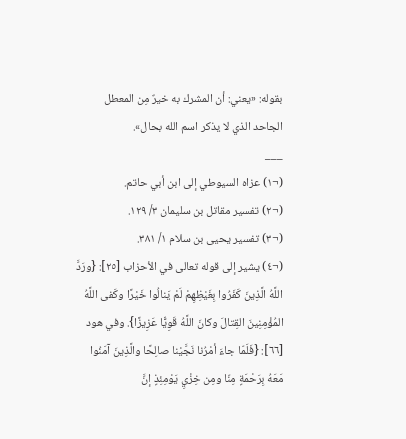بقوله: «يعني: أن المشرك به خيرٌ مِن المعطل الجاحد الذي لا يذكر اسم الله بحال».
___
(¬١) عزاه السيوطي إلى ابن أبي حاتم.
(¬٢) تفسير مقاتل بن سليمان ٣/ ١٢٩.
(¬٣) تفسير يحيى بن سلام ١/ ٣٨١.
(¬٤) يشير إلى قوله تعالى في الأحزاب [٢٥]: {ورَدَّ اللَّهُ الَّذِينَ كَفَرُوا بِغَيْظِهِمْ لَمْ يَنالُوا خَيْرًا وكَفى اللَّهُ المُؤْمِنِينَ القِتالَ وكانَ اللَّهُ قَوِيًّا عَزِيزًا}. وفي هود [٦٦]: {فَلَمّا جاءَ أمْرُنا نَجَّيْنا صالِحًا والَّذِينَ آمَنُوا مَعَهُ بِرَحْمَةٍ مِنّا ومِن خِزْيِ يَوْمِئِذٍ إنَّ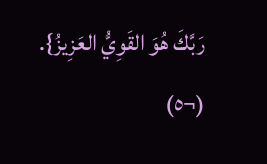رَبَّكَ هُوَ القَوِيُّ العَزِيزُ}.
(¬٥)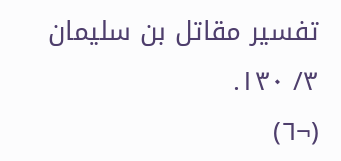تفسير مقاتل بن سليمان ٣/ ١٣٠.
(¬٦)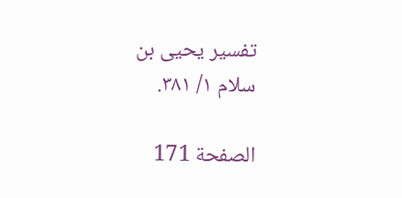تفسير يحيى بن سلام ١/ ٣٨١.

الصفحة 171